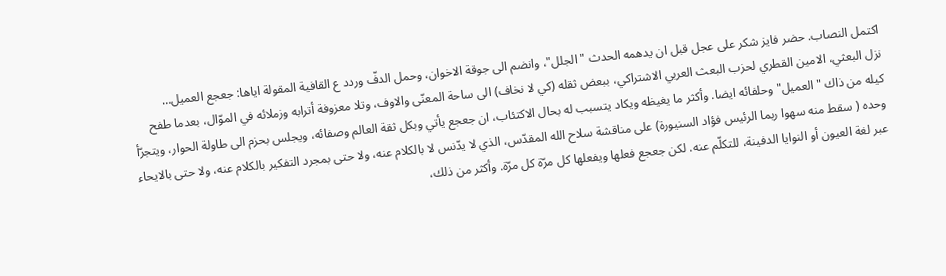اكتمل النصاب. حضر فايز شكر على عجل قبل ان يدهمه الحدث "الجلل"، وانضم الى جوقة الاخوان، وحمل الدفّ وردد ع القافية المقولة اياها: جعجع العميل…
نزل البعثي، الامين القطري لحزب البعث العربي الاشتراكي، ببعض ثقله (كي لا نخاف) الى ساحة المعنّى والاوف، وتلا معزوفة أترابه وزملائه في الموّال، بعدما طفح كيله من ذاك "العميل" وحلفائه ايضا. وأكثر ما يغيظه ويكاد يتسبب له بحال الاكتئاب، ان جعجع يأتي وبكل ثقة العالم وصفائه، ويجلس بحزم الى طاولة الحوار، ويتجرّأ وحده ( سقط منه سهوا ربما الرئيس فؤاد السنيورة) على مناقشة سلاح الله المقدّس، الذي لا يدّنس لا بالكلام عنه، ولا حتى بمجرد التفكير بالكلام عنه، ولا حتى بالايحاء عبر لغة العيون أو النوايا الدفينة، للتكلّم عنه. لكن جعجع فعلها ويفعلها كل مرّة كل مرّة. وأكثر من ذلك،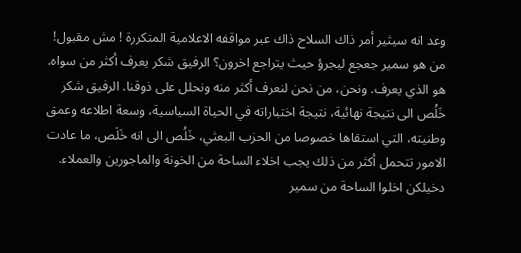وعد انه سيثير أمر ذاك السلاح ذاك عبر مواقفه الاعلامية المتكررة ! مش مقبول!
من هو سمير جعجع ليجرؤ حيث يتراجع اخرون؟ الرفيق شكر يعرف أكثر من سواه. هو الذي يعرف. ونحن، من نحن لنعرف أكثر منه ونحلل على ذوقنا. الرفيق شكر خَلُص الى نتيجة نهائية، نتيجة اختباراته في الحياة السياسية، وسعة اطلاعه وعمق وطنيته، التي استقاها خصوصا من الحزب البعثي، خَلُص الى انه خَلَص، ما عادت الامور تتحمل أكثر من ذلك يجب اخلاء الساحة من الخونة والماجورين والعملاء. دخيلكن اخلوا الساحة من سمير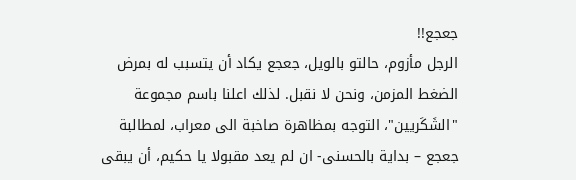جعجع!!
الرجل مأزوم، حالتو بالويل، جعجع يكاد أن يتسبب له بمرض الضغط المزمن، ونحن لا نقبل. لذلك اعلنا باسم مجموعة "الشَكَريين"، التوجه بمظاهرة صاخبة الى معراب، لمطالبة جعجع – بداية بالحسنى- ان لم يعد مقبولا يا حكيم، أن يبقى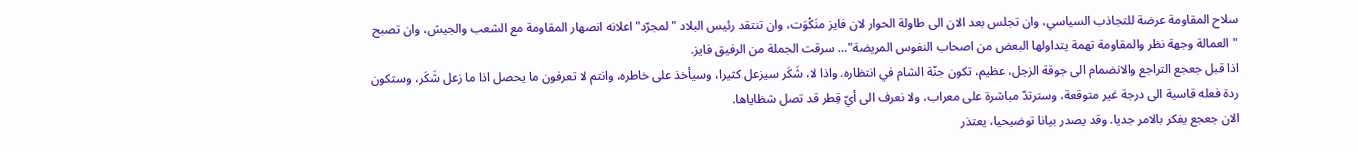سلاح المقاومة عرضة للتجاذب السياسي، وان تجلس بعد الان الى طاولة الحوار لان فايز منَكْوَت، وان تنتقد رئيس البلاد "لمجرّد" اعلانه انصهار المقاومة مع الشعب والجيش، وان تصبح "العمالة وجهة نظر والمقاومة تهمة يتداولها البعض من اصحاب النفوس المريضة"… سرقت الجملة من الرفيق فايز.
اذا قبل جعجع التراجع والانضمام الى جوقة الزجل، عظيم، تكون جنّة الشام في انتظاره. واذا لا، شَكَر سيزعل كثيرا، وسيأخذ على خاطره، وانتم لا تعرفون ما يحصل اذا ما زعل شَكَر، وستكون ردة فعله قاسية الى درجة غير متوقعة، وسترتدّ مباشرة على معراب، ولا نعرف الى أيّ قِطر قد تصل شظاياها.
الان جعجع يفكر بالامر جديا. وقد يصدر بيانا توضيحيا، يعتذر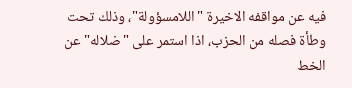فيه عن مواقفه الاخيرة "اللامسؤولة"، وذلك تحت وطأة فصله من الحزب، اذا استمر على "ضلاله" عن الخط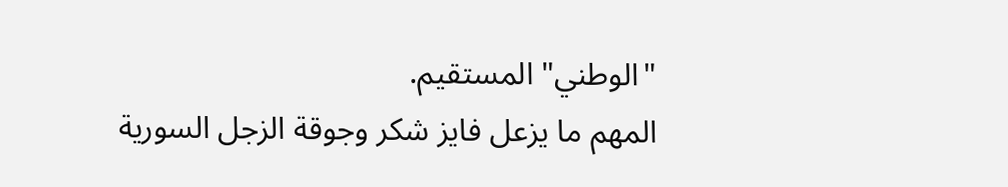"الوطني" المستقيم.
المهم ما يزعل فايز شكر وجوقة الزجل السورية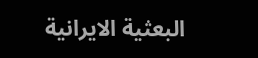البعثية الايرانية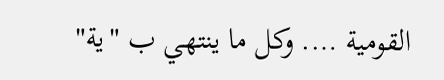القومية …. وكل ما ينتهي ب "ية"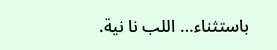باستثناء… اللب نا نية.